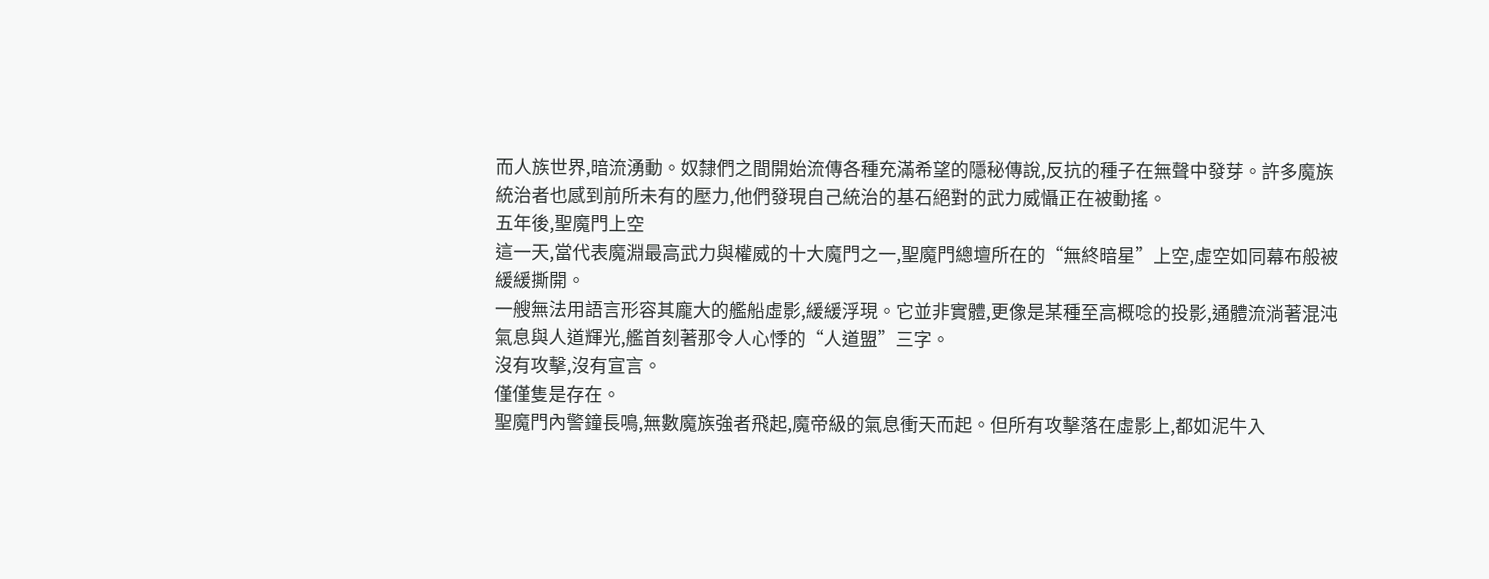而人族世界,暗流湧動。奴隸們之間開始流傳各種充滿希望的隱秘傳說,反抗的種子在無聲中發芽。許多魔族統治者也感到前所未有的壓力,他們發現自己統治的基石絕對的武力威懾正在被動搖。
五年後,聖魔門上空
這一天,當代表魔淵最高武力與權威的十大魔門之一,聖魔門總壇所在的“無終暗星”上空,虛空如同幕布般被緩緩撕開。
一艘無法用語言形容其龐大的艦船虛影,緩緩浮現。它並非實體,更像是某種至高概唸的投影,通體流淌著混沌氣息與人道輝光,艦首刻著那令人心悸的“人道盟”三字。
沒有攻擊,沒有宣言。
僅僅隻是存在。
聖魔門內警鐘長鳴,無數魔族強者飛起,魔帝級的氣息衝天而起。但所有攻擊落在虛影上,都如泥牛入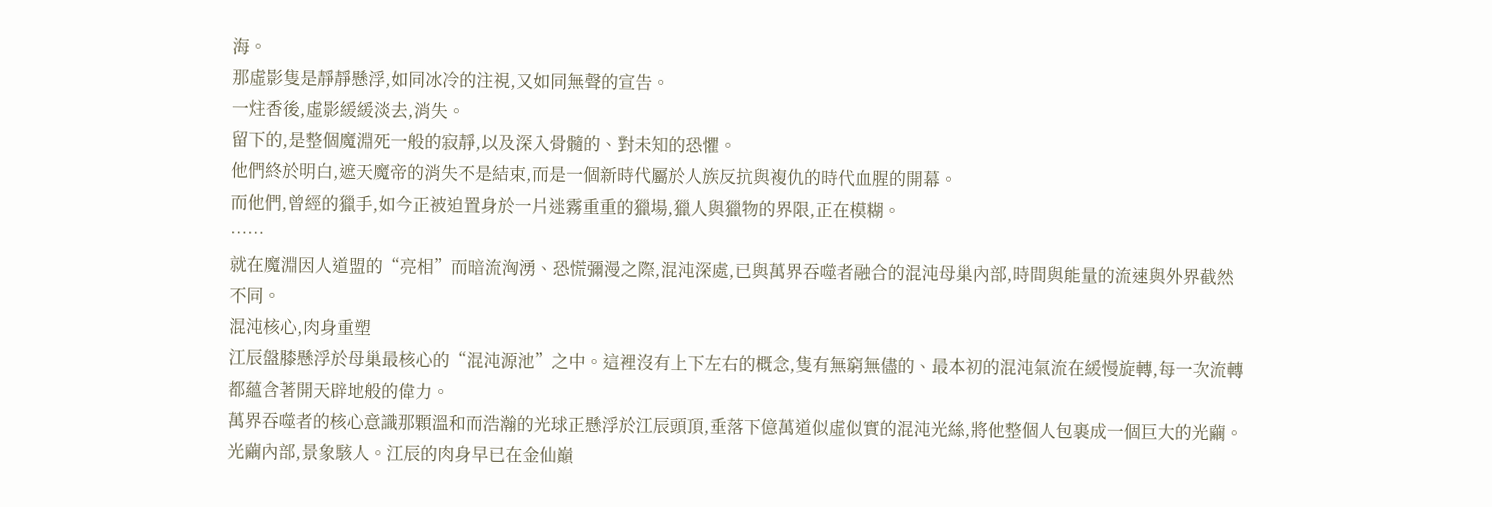海。
那虛影隻是靜靜懸浮,如同冰冷的注視,又如同無聲的宣告。
一炷香後,虛影緩緩淡去,消失。
留下的,是整個魔淵死一般的寂靜,以及深入骨髓的、對未知的恐懼。
他們終於明白,遮天魔帝的消失不是結束,而是一個新時代屬於人族反抗與複仇的時代血腥的開幕。
而他們,曾經的獵手,如今正被迫置身於一片迷霧重重的獵場,獵人與獵物的界限,正在模糊。
……
就在魔淵因人道盟的“亮相”而暗流洶湧、恐慌彌漫之際,混沌深處,已與萬界吞噬者融合的混沌母巢內部,時間與能量的流速與外界截然不同。
混沌核心,肉身重塑
江辰盤膝懸浮於母巢最核心的“混沌源池”之中。這裡沒有上下左右的概念,隻有無窮無儘的、最本初的混沌氣流在緩慢旋轉,每一次流轉都蘊含著開天辟地般的偉力。
萬界吞噬者的核心意識那顆溫和而浩瀚的光球正懸浮於江辰頭頂,垂落下億萬道似虛似實的混沌光絲,將他整個人包裹成一個巨大的光繭。
光繭內部,景象駭人。江辰的肉身早已在金仙巔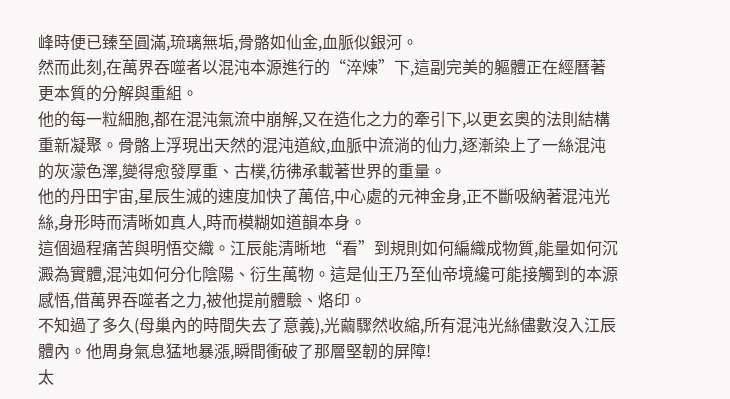峰時便已臻至圓滿,琉璃無垢,骨骼如仙金,血脈似銀河。
然而此刻,在萬界吞噬者以混沌本源進行的“淬煉”下,這副完美的軀體正在經曆著更本質的分解與重組。
他的每一粒細胞,都在混沌氣流中崩解,又在造化之力的牽引下,以更玄奧的法則結構重新凝聚。骨骼上浮現出天然的混沌道紋,血脈中流淌的仙力,逐漸染上了一絲混沌的灰濛色澤,變得愈發厚重、古樸,彷彿承載著世界的重量。
他的丹田宇宙,星辰生滅的速度加快了萬倍,中心處的元神金身,正不斷吸納著混沌光絲,身形時而清晰如真人,時而模糊如道韻本身。
這個過程痛苦與明悟交織。江辰能清晰地“看”到規則如何編織成物質,能量如何沉澱為實體,混沌如何分化陰陽、衍生萬物。這是仙王乃至仙帝境纔可能接觸到的本源感悟,借萬界吞噬者之力,被他提前體驗、烙印。
不知過了多久(母巢內的時間失去了意義),光繭驟然收縮,所有混沌光絲儘數沒入江辰體內。他周身氣息猛地暴漲,瞬間衝破了那層堅韌的屏障!
太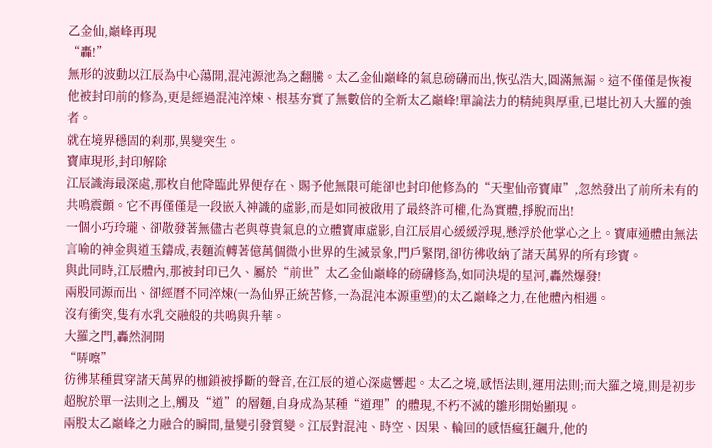乙金仙,巔峰再現
“轟!”
無形的波動以江辰為中心蕩開,混沌源池為之翻騰。太乙金仙巔峰的氣息磅礴而出,恢弘浩大,圓滿無漏。這不僅僅是恢複他被封印前的修為,更是經過混沌淬煉、根基夯實了無數倍的全新太乙巔峰!單論法力的精純與厚重,已堪比初入大羅的強者。
就在境界穩固的刹那,異變突生。
寶庫現形,封印解除
江辰識海最深處,那枚自他降臨此界便存在、賜予他無限可能卻也封印他修為的“天聖仙帝寶庫”,忽然發出了前所未有的共鳴震顫。它不再僅僅是一段嵌入神識的虛影,而是如同被啟用了最終許可權,化為實體,掙脫而出!
一個小巧玲瓏、卻散發著無儘古老與尊貴氣息的立體寶庫虛影,自江辰眉心緩緩浮現,懸浮於他掌心之上。寶庫通體由無法言喻的神金與道玉鑄成,表麵流轉著億萬個微小世界的生滅景象,門戶緊閉,卻彷彿收納了諸天萬界的所有珍寶。
與此同時,江辰體內,那被封印已久、屬於“前世”太乙金仙巔峰的磅礴修為,如同決堤的星河,轟然爆發!
兩股同源而出、卻經曆不同淬煉(一為仙界正統苦修,一為混沌本源重塑)的太乙巔峰之力,在他體內相遇。
沒有衝突,隻有水乳交融般的共鳴與升華。
大羅之門,轟然洞開
“哢嚓”
彷彿某種貫穿諸天萬界的枷鎖被掙斷的聲音,在江辰的道心深處響起。太乙之境,感悟法則,運用法則;而大羅之境,則是初步超脫於單一法則之上,觸及“道”的層麵,自身成為某種“道理”的體現,不朽不滅的雛形開始顯現。
兩股太乙巔峰之力融合的瞬間,量變引發質變。江辰對混沌、時空、因果、輪回的感悟瘋狂飆升,他的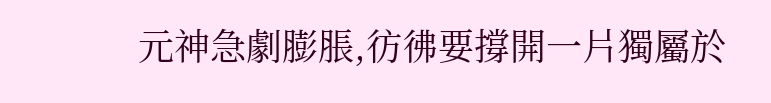元神急劇膨脹,彷彿要撐開一片獨屬於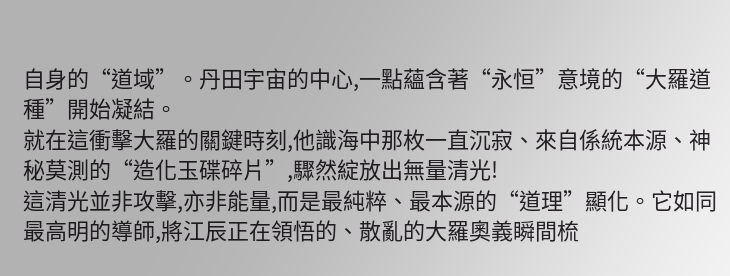自身的“道域”。丹田宇宙的中心,一點蘊含著“永恒”意境的“大羅道種”開始凝結。
就在這衝擊大羅的關鍵時刻,他識海中那枚一直沉寂、來自係統本源、神秘莫測的“造化玉碟碎片”,驟然綻放出無量清光!
這清光並非攻擊,亦非能量,而是最純粹、最本源的“道理”顯化。它如同最高明的導師,將江辰正在領悟的、散亂的大羅奧義瞬間梳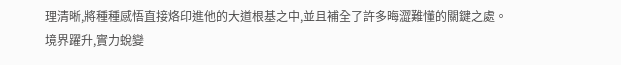理清晰,將種種感悟直接烙印進他的大道根基之中,並且補全了許多晦澀難懂的關鍵之處。
境界躍升,實力蛻變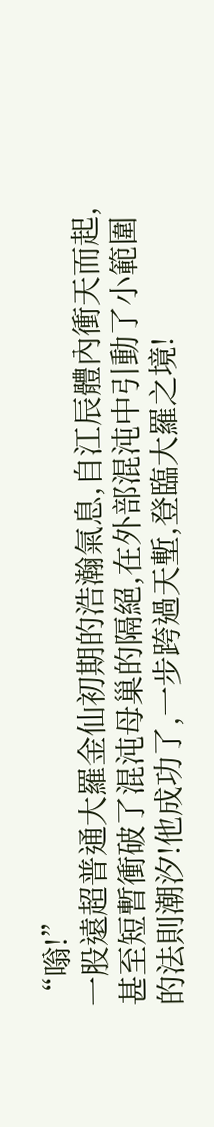“嗡!”
一股遠超普通大羅金仙初期的浩瀚氣息,自江辰體內衝天而起,甚至短暫衝破了混沌母巢的隔絕,在外部混沌中引動了小範圍的法則潮汐!他成功了,一步跨過天塹,登臨大羅之境!